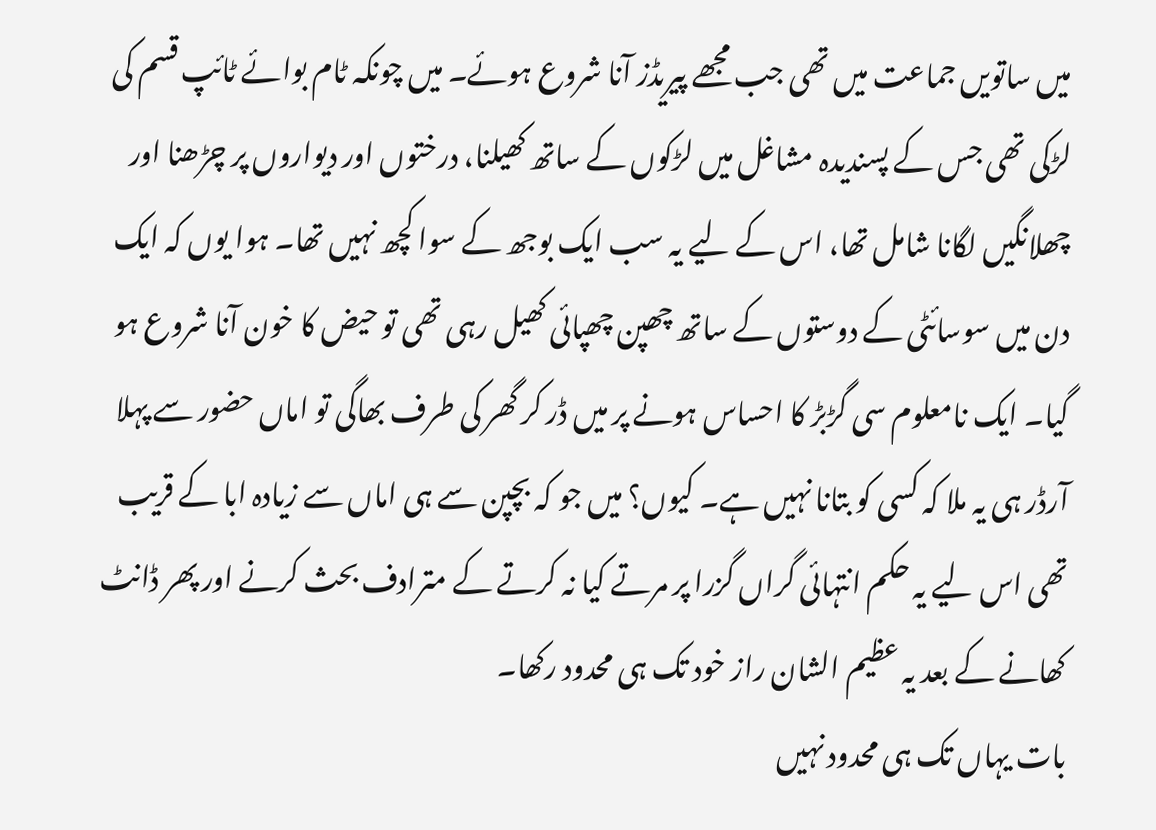میں ساتویں جماعت میں تھی جب مجھے پیریڈز آنا شروع ہوئے۔ میں چونکہ ٹام بوائے ٹائپ قسم کی لڑکی تھی جس کے پسندیدہ مشاغل میں لڑکوں کے ساتھ کھیلنا، درختوں اور دیواروں پر چڑھنا اور چھلانگیں لگانا شامل تھا، اس کے لیے یہ سب ایک بوجھ کے سوا کچھ نہیں تھا۔ ہوا یوں کہ ایک دن میں سوسائٹی کے دوستوں کے ساتھ چھپن چھپائی کھیل رہی تھی تو حیض کا خون آنا شروع ہو گیا۔ ایک نامعلوم سی گڑبڑ کا احساس ہونے پر میں ڈر کر گھر کی طرف بھاگی تو اماں حضور سے پہلا آرڈر ہی یہ ملا کہ کسی کو بتانا نہیں ہے۔ کیوں؟ میں جو کہ بچپن سے ہی اماں سے زیادہ ابا کے قریب تھی اس لیے یہ حکم انتہائی گراں گزرا پر مرتے کیا نہ کرتے کے مترادف بحث کرنے اور پھر ڈانٹ کھانے کے بعد یہ عظیم الشان راز خود تک ہی محدود رکھا۔
بات یہاں تک ہی محدود نہیں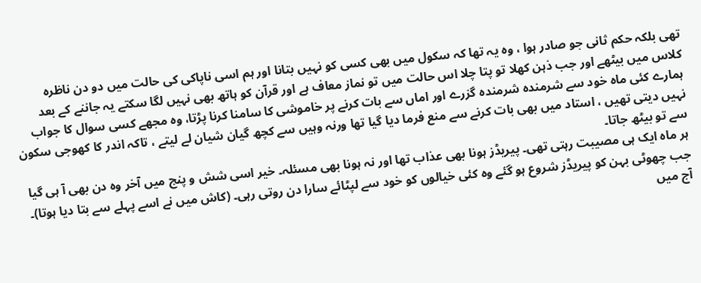تھی بلکہ حکم ثانی جو صادر ہوا ، وہ یہ تھا کہ سکول میں بھی کسی کو نہیں بتانا اور ہم اسی ناپاکی کی حالت میں دو دن ناظرہ کلاس میں بیٹھے اور جب ذہن کھلا تو پتا چلا اس حالت میں تو نماز معاف ہے اور قرآن کو ہاتھ بھی نہیں لگا سکتے یہ جاننے کے بعد ہمارے کئی ماہ خود سے شرمندہ شرمندہ گزرے اور اماں سے بات کرنے پر خاموشی کا سامنا کرنا پڑتا، وہ مجھے کسی سوال کا جواب نہیں دیتی تھیں ، استاد میں بھی بات کرنے سے منع فرما دیا گیا تھا ورنہ وہیں سے کچھ گیان شیان لے لیتے ، تاکہ اندر کا کھوجی سکون سے تو بیٹھ جاتا۔
ہر ماہ ایک ہی مصیبت رہتی تھی۔ پیریڈز ہونا بھی عذاب تھا اور نہ ہونا بھی مسئلہ۔ خیر اسی شش و پنج میں آخر وہ دن بھی آ ہی گیا جب چھوٹی بہن کو پیریڈز شروع ہو گئے وہ کئی خیالوں کو خود سے لپٹائے سارا دن روتی رہی۔ (کاش میں نے اسے پہلے سے بتا دیا ہوتا)۔
آج میں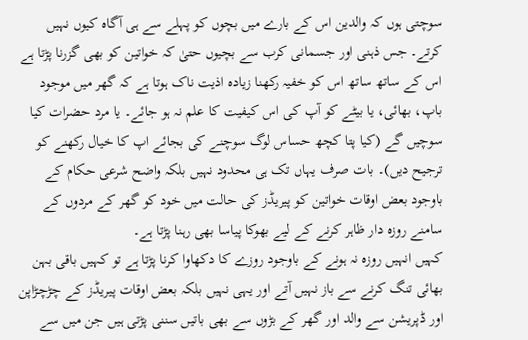سوچتی ہوں کہ والدین اس کے بارے میں بچوں کو پہلے سے ہی آگاہ کیوں نہیں کرتے۔ جس ذہنی اور جسمانی کرب سے بچیوں حتیٰ کہ خواتین کو بھی گزرنا پڑتا ہے اس کے ساتھ ساتھ اس کو خفیہ رکھنا زیادہ اذیت ناک ہوتا ہے کہ گھر میں موجود باپ، بھائی، یا بیٹے کو آپ کی اس کیفیت کا علم نہ ہو جائے۔ یا مرد حضرات کیا سوچیں گے (کیا پتا کچھ حساس لوگ سوچنے کی بجائے اپ کا خیال رکھنے کو ترجیح دیں)۔ بات صرف یہاں تک ہی محدود نہیں بلکہ واضح شرعی حکام کے باوجود بعض اوقات خواتین کو پیریڈز کی حالت میں خود کو گھر کے مردوں کے سامنے روزہ دار ظاہر کرنے کے لیے بھوکا پیاسا بھی رہنا پڑتا ہے۔
کہیں انہیں روزہ نہ ہونے کے باوجود روزے کا دکھاوا کرنا پڑتا ہے تو کہیں باقی بہن بھائی تنگ کرنے سے باز نہیں آتے اور یہی نہیں بلکہ بعض اوقات پیریڈز کے چڑچڑاپن اور ڈپریشن سے والد اور گھر کے بڑوں سے بھی باتیں سننی پڑتی ہیں جن میں سے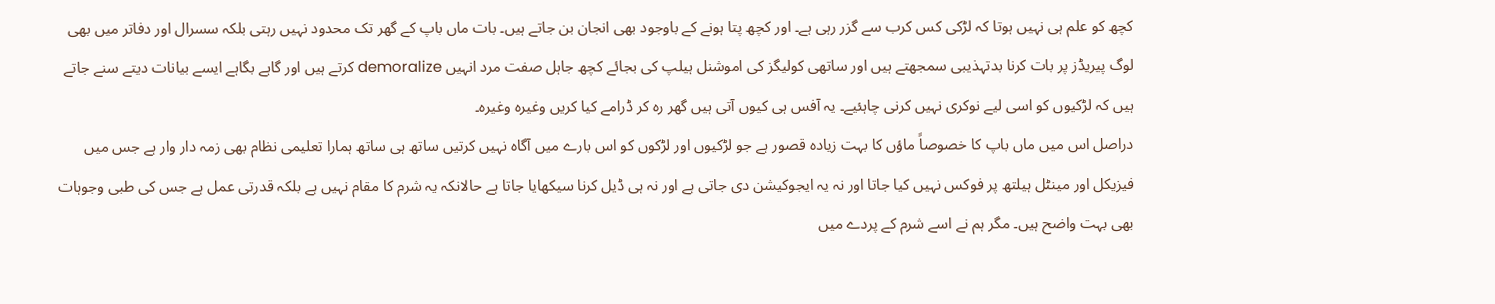کچھ کو علم ہی نہیں ہوتا کہ لڑکی کس کرب سے گزر رہی ہے۔ اور کچھ پتا ہونے کے باوجود بھی انجان بن جاتے ہیں۔ بات ماں باپ کے گھر تک محدود نہیں رہتی بلکہ سسرال اور دفاتر میں بھی لوگ پیریڈز پر بات کرنا بدتہذیبی سمجھتے ہیں اور ساتھی کولیگز کی اموشنل ہیلپ کی بجائے کچھ جاہل صفت مرد انہیں demoralize کرتے ہیں اور گاہے بگاہے ایسے بیانات دیتے سنے جاتے ہیں کہ لڑکیوں کو اسی لیے نوکری نہیں کرنی چاہئیے۔ یہ آفس ہی کیوں آتی ہیں گھر رہ کر ڈرامے کیا کریں وغیرہ وغیرہ۔
دراصل اس میں ماں باپ کا خصوصاً ماؤں کا بہت زیادہ قصور ہے جو لڑکیوں اور لڑکوں کو اس بارے میں آگاہ نہیں کرتیں ساتھ ہی ساتھ ہمارا تعلیمی نظام بھی زمہ دار وار ہے جس میں فیزیکل اور مینٹل ہیلتھ پر فوکس نہیں کیا جاتا اور نہ یہ ایجوکیشن دی جاتی ہے اور نہ ہی ڈیل کرنا سیکھایا جاتا ہے حالانکہ یہ شرم کا مقام نہیں ہے بلکہ قدرتی عمل ہے جس کی طبی وجوہات بھی بہت واضح ہیں۔ مگر ہم نے اسے شرم کے پردے میں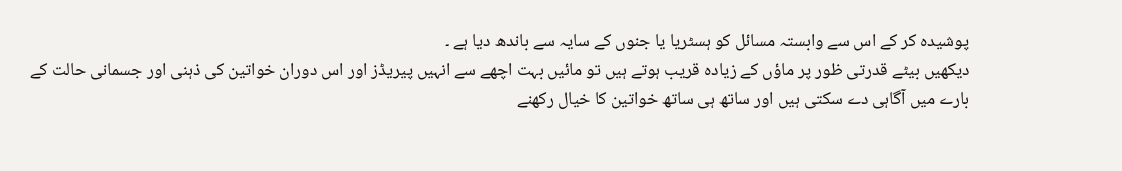پوشیدہ کر کے اس سے وابستہ مسائل کو ہسٹریا یا جنوں کے سایہ سے باندھ دیا ہے ۔
دیکھیں بیٹے قدرتی ظور پر ماؤں کے زیادہ قریب ہوتے ہیں تو مائیں بہت اچھے سے انہیں پیریڈز اور اس دوران خواتین کی ذہنی اور جسمانی حالت کے بارے میں آگاہی دے سکتی ہیں اور ساتھ ہی ساتھ خواتین کا خیال رکھنے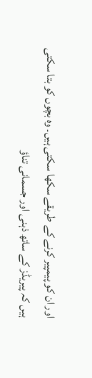اور ان کو پیمپیر کرنے کے طریقے سکھا سکتی ہیں۔ وہ بچوں کو بتا سکتی ہیں کہ پیریڈز کے ساتھ ذہنی اور جسمانی تناؤ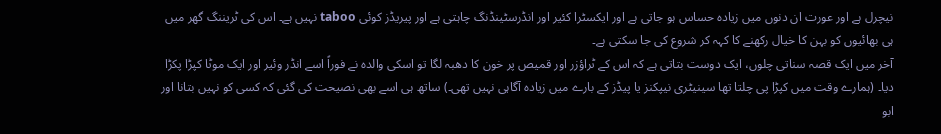نیچرل ہے اور عورت ان دنوں میں زیادہ حساس ہو جاتی ہے اور ایکسٹرا کئیر اور انڈرسٹینڈنگ چاہتی ہے اور پیریڈز کوئی taboo نہیں ہے۔ اس کی ٹریننگ گھر میں ہی بھائیوں کو بہن کا خیال رکھنے کا کہہ کر شروع کی جا سکتی ہے۔
آخر میں ایک قصہ سناتی چلوں، ایک دوست بتاتی ہے کہ اس کے ٹراؤزر اور قمیص پر خون کا دھبہ لگا تو اسکی والدہ نے فوراً اسے انڈر وئیر اور ایک موٹا کپڑا پکڑا دیا۔ (ہمارے وقت میں کپڑا پی چلتا تھا سینیٹری نیپکنز یا پیڈز کے بارے میں زیادہ آگاہی نہیں تھی۔) ساتھ ہی اسے بھی نصیحت کی گئی کہ کسی کو نہیں بتانا اور ابو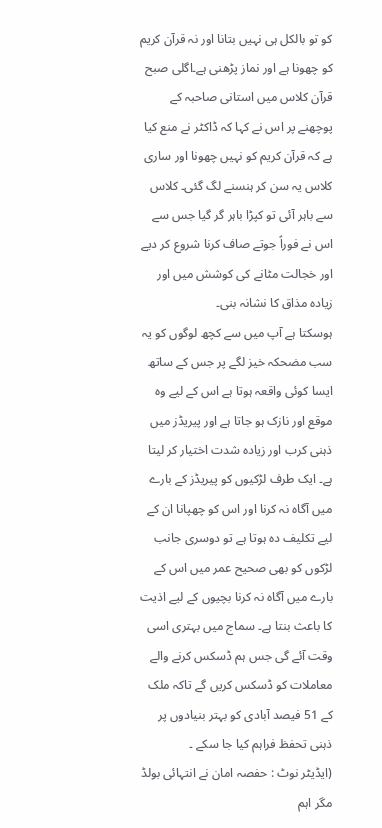کو تو بالکل ہی نہیں بتانا اور نہ قرآن کریم کو چھونا ہے اور نماز پڑھنی ہے۔اگلی صبح قرآن کلاس میں استانی صاحبہ کے پوچھنے پر اس نے کہا کہ ڈاکٹر نے منع کیا ہے کہ قرآن کریم کو نہیں چھونا اور ساری کلاس یہ سن کر ہنسنے لگ گئی۔ کلاس سے باہر آئی تو کپڑا باہر گر گیا جس سے اس نے فوراً جوتے صاف کرنا شروع کر دیے اور خجالت مٹانے کی کوشش میں اور زیادہ مذاق کا نشانہ بنی۔
ہوسکتا ہے آپ میں سے کچھ لوگوں کو یہ سب مضحکہ خیز لگے پر جس کے ساتھ ایسا کوئی واقعہ ہوتا ہے اس کے لیے وہ موقع اور نازک ہو جاتا ہے اور پیریڈز میں ذہنی کرب اور زیادہ شدت اختیار کر لیتا ہے۔ ایک طرف لڑکیوں کو پیریڈز کے بارے میں آگاہ نہ کرنا اور اس کو چھپانا ان کے لیے تکلیف دہ ہوتا ہے تو دوسری جانب لڑکوں کو بھی صحیح عمر میں اس کے بارے میں آگاہ نہ کرنا بچیوں کے لیے اذیت کا باعث بنتا ہے۔ سماج میں بہتری اسی وقت آئے گی جس ہم ڈسکس کرنے والے معاملات کو ڈسکس کریں گے تاکہ ملک کے 51 فیصد آبادی کو بہتر بنیادوں پر ذہنی تحفظ فراہم کیا جا سکے ۔
(ایڈیٹر نوٹ : حفصہ امان نے انتہائی بولڈ مگر اہم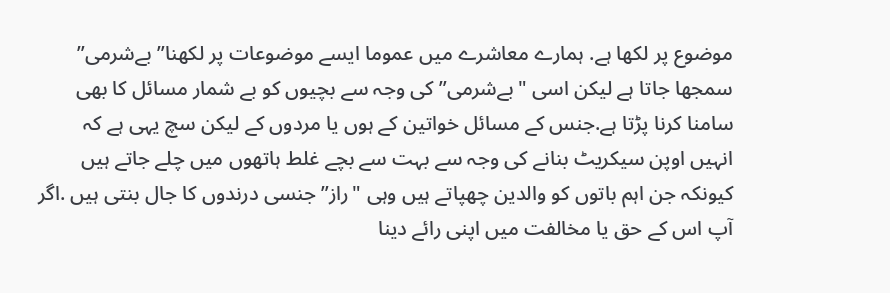موضوع پر لکھا ہے. ہمارے معاشرے میں عموما ایسے موضوعات پر لکھنا”بےشرمی” سمجھا جاتا ہے لیکن اسی "بےشرمی” کی وجہ سے بچیوں کو بے شمار مسائل کا بھی سامنا کرنا پڑتا ہے.جنس کے مسائل خواتین کے ہوں یا مردوں کے لیکن سچ یہی ہے کہ انہیں اوپن سیکریٹ بنانے کی وجہ سے بہت سے بچے غلط ہاتھوں میں چلے جاتے ہیں کیونکہ جن اہم باتوں کو والدین چھپاتے ہیں وہی "راز”جنسی درندوں کا جال بنتی ہیں .اگر آپ اس کے حق یا مخالفت میں اپنی رائے دینا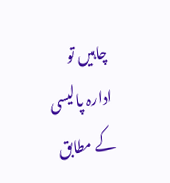چاہیں تو ادارہ پالیسی کے مطابق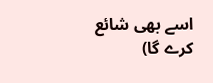اسے بھی شائع کرے گا)